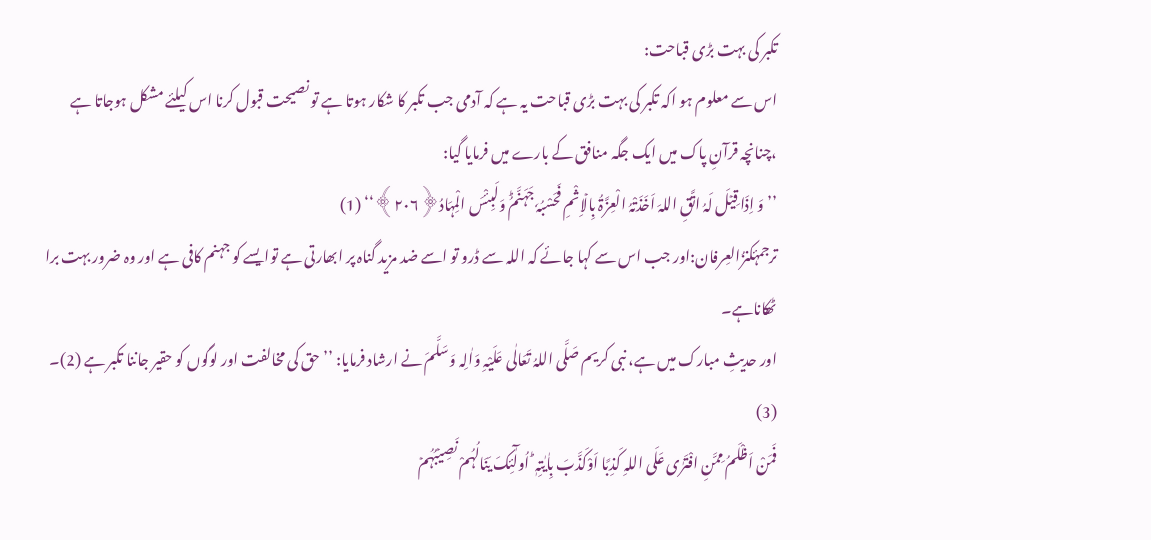تکبر کی بہت بڑی قباحت:
اس سے معلوم ہو اکہ تکبر کی بہت بڑی قباحت یہ ہے کہ آدمی جب تکبر کا شکار ہوتا ہے تو نصیحت قبول کرنا اس کیلئے مشکل ہوجاتا ہے ،چنانچہ قرآنِ پاک میں ایک جگہ منافق کے بارے میں فرمایا گیا:
’’وَ اِذَا قِیۡلَ لَہُ اتَّقِ اللہَ اَخَذَتْہُ الْعِزَّۃُ بِالۡاِثْمِ فَحَسْبُہٗ جَہَنَّمُؕ وَلَبِئْسَ الْمِہَادُ﴿۲۰۶﴾‘‘ (1)
ترجمۂکنزُالعِرفان:اور جب اس سے کہا جائے کہ اللہ سے ڈرو تو اسے ضد مزید گناہ پر ابھارتی ہے توایسے کو جہنم کافی ہے اور وہ ضرور بہت برا ٹھکاناہے۔
اور حدیثِ مبارک میں ہے، نبی کریم صَلَّی اللہُ تَعَالٰی عَلَیْہِ وَاٰلِہ وَسَلَّمَ نے ارشاد فرمایا: ’’ حق کی مخالفت اور لوگوں کو حقیر جاننا تکبر ہے (2)۔ (3)
فَمَنْ اَظْلَمُ مِمَّنِ افْتَرٰی عَلَی اللہِ کَذِبًا اَوْکَذَّبَ بِاٰیٰتِہٖ ؕ اُولٰٓئِکَ یَنَالُہُمْ نَصِیۡبُہُمۡ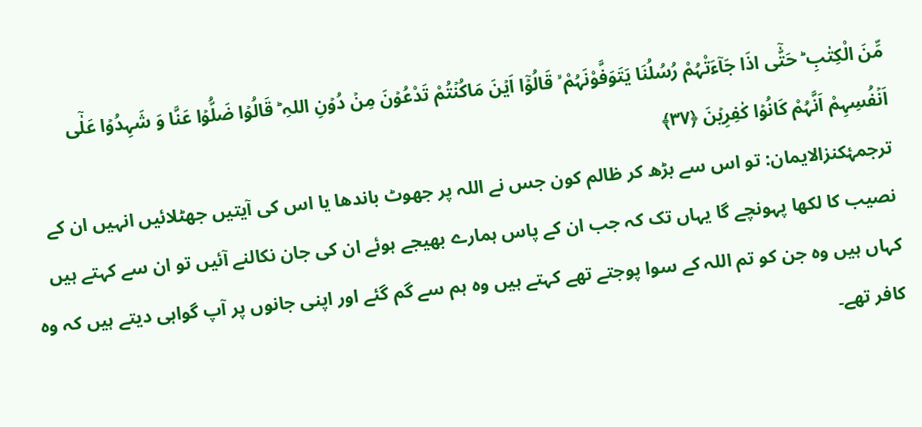مِّنَ الْکِتٰبِ ؕ حَتّٰۤی اذَا جَآءَتْہُمْ رُسُلُنَا یَتَوَفَّوْنَہُمْ ۙ قَالُوۡۤا اَیۡنَ مَاکُنۡتُمْ تَدْعُوۡنَ مِنۡ دُوۡنِ اللہِ ؕ قَالُوۡا ضَلُّوۡا عَنَّا وَ شَہِدُوۡا عَلٰۤی اَنۡفُسِہِمْ اَنَّہُمْ کَانُوۡا کٰفِرِیۡنَ ﴿۳۷﴾
ترجمۂکنزالایمان: تو اس سے بڑھ کر ظالم کون جس نے اللہ پر جھوٹ باندھا یا اس کی آیتیں جھٹلائیں انہیں ان کے نصیب کا لکھا پہونچے گا یہاں تک کہ جب ان کے پاس ہمارے بھیجے ہوئے ان کی جان نکالنے آئیں تو ان سے کہتے ہیں کہاں ہیں وہ جن کو تم اللہ کے سوا پوجتے تھے کہتے ہیں وہ ہم سے گم گئے اور اپنی جانوں پر آپ گواہی دیتے ہیں کہ وہ کافر تھے۔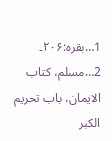1…بقرہ:۲۰۶۔
2…مسلم، کتاب الایمان، باب تحریم الکبر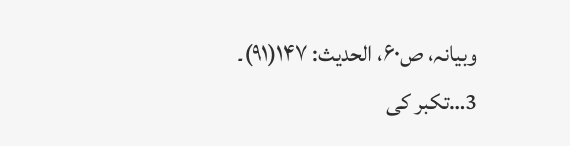وبیانہ، ص۶۰، الحدیث: ۱۴۷(۹۱)۔
3…تکبر کی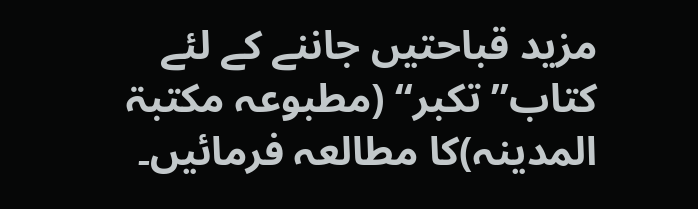مزید قباحتیں جاننے کے لئے کتاب’’تکبر‘‘ (مطبوعہ مکتبۃ المدینہ)کا مطالعہ فرمائیں۔